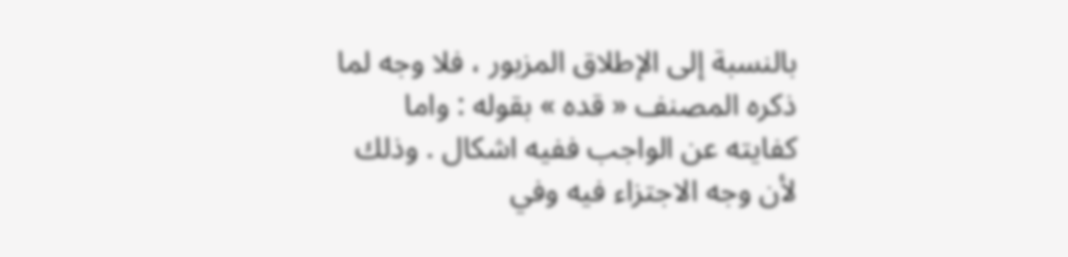بالنسبة إلى الإطلاق المزبور ، فلا وجه لما ذكره المصنف « قده » بقوله : واما كفايته عن الواجب ففيه اشكال . وذلك لأن وجه الاجتزاء فيه وفي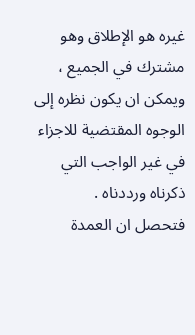غيره هو الإطلاق وهو مشترك في الجميع ، ويمكن ان يكون نظره إلى الوجوه المقتضية للاجزاء في غير الواجب التي ذكرناه ورددناه .
فتحصل ان العمدة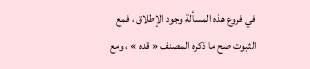في فروع هذه المسألة وجود الإطلاق ، فمع الثبوت صح ما ذكره المصنف « قده » ، ومع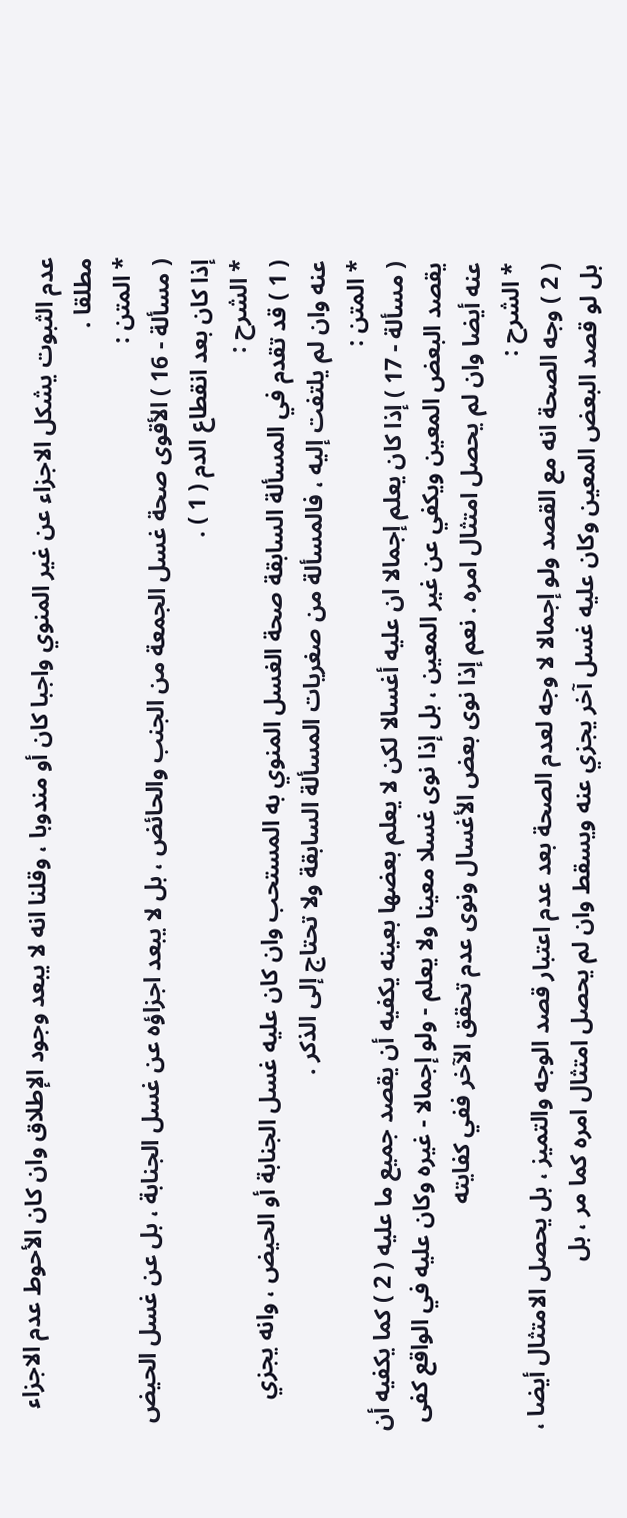عدم الثبوت يشكل الاجزاء عن غير المنوي واجبا كان أو مندوبا ، وقلنا انه لا يبعد وجود الإطلاق وان كان الأحوط عدم الاجزاء مطلقا .
* المتن :
( مسألة - 16 ) الأقوى صحة غسل الجمعة من الجنب والحائض ، بل لا يبعد اجزاؤه عن غسل الجنابة ، بل عن غسل الحيض إذا كان بعد انقطاع الدم ( 1 ) .
* الشرح :
( 1 ) قد تقدم في المسألة السابقة صحة الغسل المنوي به المستحب وان كان عليه غسل الجنابة أو الحيض ، وانه يجزي عنه وان لم يلتفت إليه ، فالمسألة من صغريات المسألة السابقة ولا تحتاج إلى الذكر .
* المتن :
( مسألة - 17 ) إذا كان يعلم إجمالا ان عليه أغسالا لكن لا يعلم بعضها بعينه يكفيه أن يقصد جميع ما عليه ( 2 ) كما يكفيه أن يقصد البعض المعين ويكفي عن غير المعين ، بل إذا نوى غسلا معينا ولا يعلم - ولو إجمالا - غيره وكان عليه في الواقع كفى عنه أيضا وان لم يحصل امتثال امره . نعم إذا نوى بعض الأغسال ونوى عدم تحقق الآخر ففي كفايته
* الشرح :
( 2 ) وجه الصحة انه مع القصد ولو إجمالا لا وجه لعدم الصحة بعد عدم اعتبار قصد الوجه والتميز ، بل يحصل الامتثال أيضا ، بل لو قصد البعض المعين وكان عليه غسل آخر يجزي عنه ويسقط وان لم يحصل امتثال امره كما مر ، بل